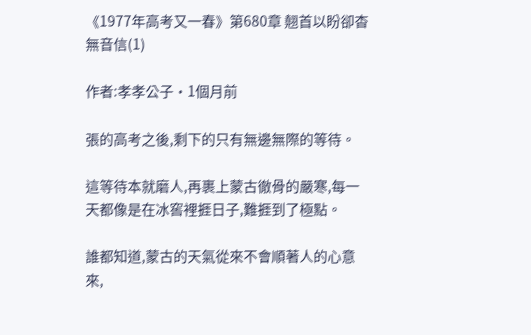《1977年高考又一春》第680章 翹首以盼卻杳無音信(1)

作者:孝孝公子·1個月前

張的高考之後,剩下的只有無邊無際的等待。

這等待本就磨人,再裹上蒙古徹骨的嚴寒,每一天都像是在冰窖裡捱日子,難捱到了極點。

誰都知道,蒙古的天氣從來不會順著人的心意來,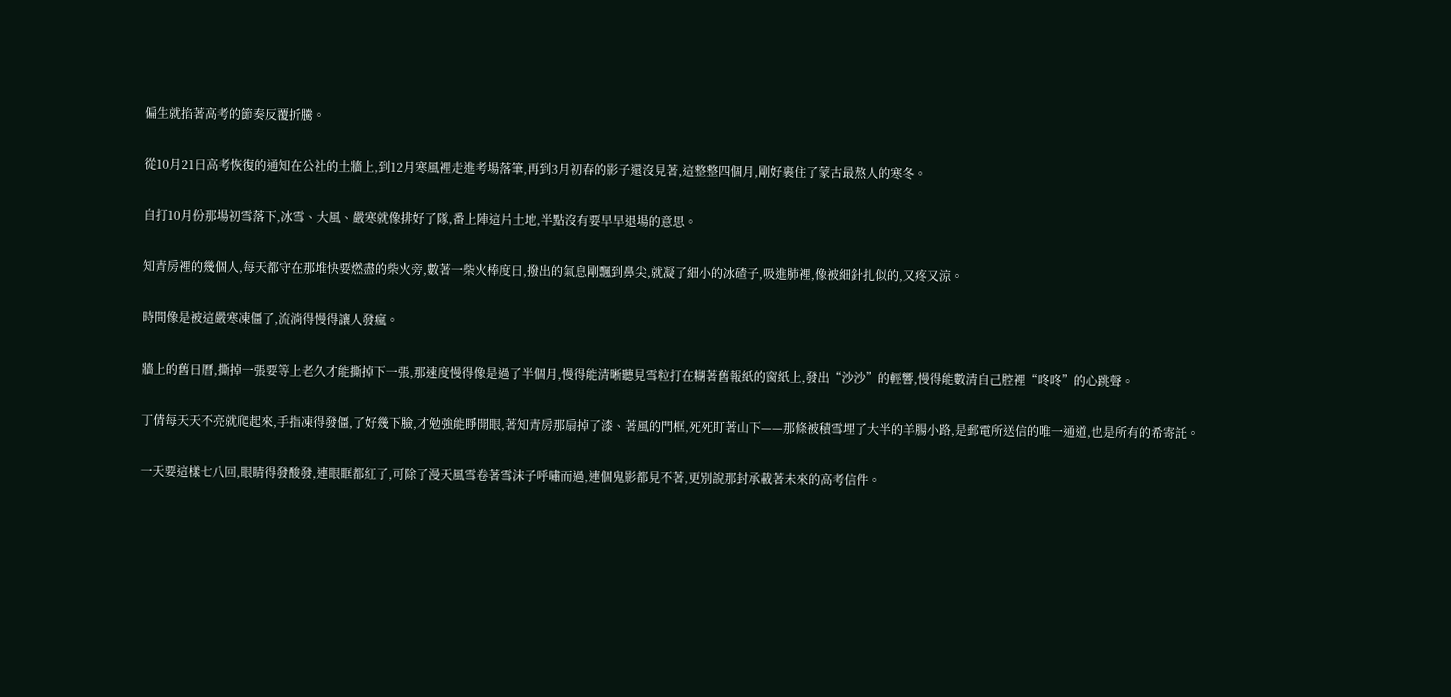偏生就掐著高考的節奏反覆折騰。

從10月21日高考恢復的通知在公社的土牆上,到12月寒風裡走進考場落筆,再到3月初春的影子還沒見著,這整整四個月,剛好裹住了蒙古最熬人的寒冬。

自打10月份那場初雪落下,冰雪、大風、嚴寒就像排好了隊,番上陣這片土地,半點沒有要早早退場的意思。

知青房裡的幾個人,每天都守在那堆快要燃盡的柴火旁,數著一柴火棒度日,撥出的氣息剛飄到鼻尖,就凝了細小的冰碴子,吸進肺裡,像被細針扎似的,又疼又涼。

時間像是被這嚴寒凍僵了,流淌得慢得讓人發瘋。

牆上的舊日曆,撕掉一張要等上老久才能撕掉下一張,那速度慢得像是過了半個月,慢得能清晰聽見雪粒打在糊著舊報紙的窗紙上,發出“沙沙”的輕響,慢得能數清自己腔裡“咚咚”的心跳聲。

丁倩每天天不亮就爬起來,手指凍得發僵,了好幾下臉,才勉強能睜開眼,著知青房那扇掉了漆、著風的門框,死死盯著山下——那條被積雪埋了大半的羊腸小路,是郵電所送信的唯一通道,也是所有的希寄託。

一天要這樣七八回,眼睛得發酸發,連眼眶都紅了,可除了漫天風雪卷著雪沫子呼嘯而過,連個鬼影都見不著,更別說那封承載著未來的高考信件。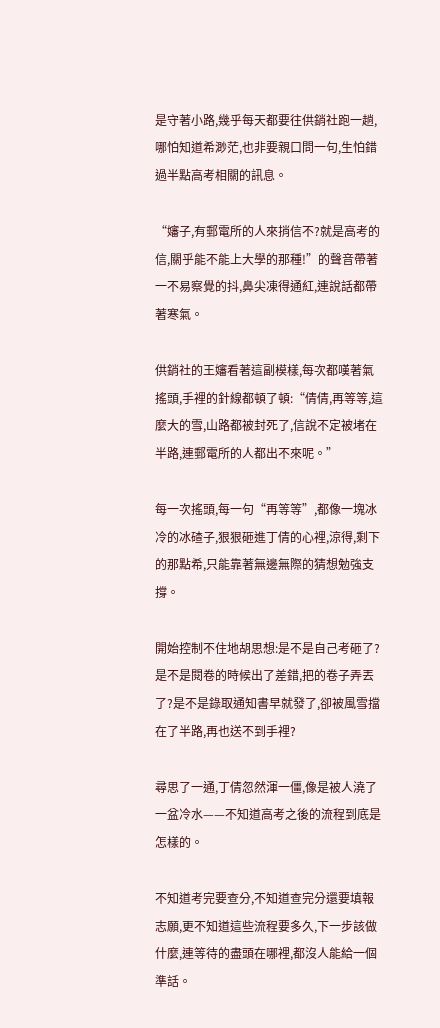是守著小路,幾乎每天都要往供銷社跑一趟,哪怕知道希渺茫,也非要親口問一句,生怕錯過半點高考相關的訊息。

“嬸子,有郵電所的人來捎信不?就是高考的信,關乎能不能上大學的那種!”的聲音帶著一不易察覺的抖,鼻尖凍得通紅,連說話都帶著寒氣。

供銷社的王嬸看著這副模樣,每次都嘆著氣搖頭,手裡的針線都頓了頓:“倩倩,再等等,這麼大的雪,山路都被封死了,信說不定被堵在半路,連郵電所的人都出不來呢。”

每一次搖頭,每一句“再等等”,都像一塊冰冷的冰碴子,狠狠砸進丁倩的心裡,涼得,剩下的那點希,只能靠著無邊無際的猜想勉強支撐。

開始控制不住地胡思想:是不是自己考砸了?是不是閱卷的時候出了差錯,把的卷子弄丟了?是不是錄取通知書早就發了,卻被風雪擋在了半路,再也送不到手裡?

尋思了一通,丁倩忽然渾一僵,像是被人澆了一盆冷水——不知道高考之後的流程到底是怎樣的。

不知道考完要查分,不知道查完分還要填報志願,更不知道這些流程要多久,下一步該做什麼,連等待的盡頭在哪裡,都沒人能給一個準話。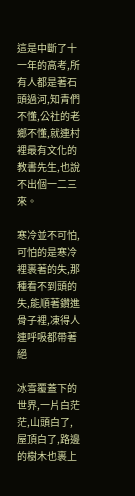這是中斷了十一年的高考,所有人都是著石頭過河,知青們不懂,公社的老鄉不懂,就連村裡最有文化的教書先生,也說不出個一二三來。

寒冷並不可怕,可怕的是寒冷裡裹著的失,那種看不到頭的失,能順著鑽進骨子裡,凍得人連呼吸都帶著絕

冰雪覆蓋下的世界,一片白茫茫,山頭白了,屋頂白了,路邊的樹木也裹上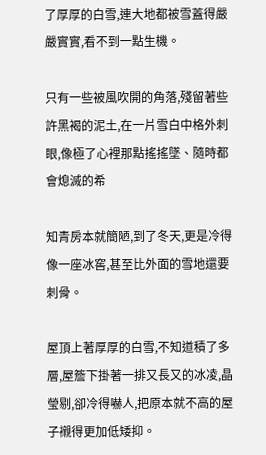了厚厚的白雪,連大地都被雪蓋得嚴嚴實實,看不到一點生機。

只有一些被風吹開的角落,殘留著些許黑褐的泥土,在一片雪白中格外刺眼,像極了心裡那點搖搖墜、隨時都會熄滅的希

知青房本就簡陋,到了冬天,更是冷得像一座冰窖,甚至比外面的雪地還要刺骨。

屋頂上著厚厚的白雪,不知道積了多層,屋簷下掛著一排又長又的冰凌,晶瑩剔,卻冷得嚇人,把原本就不高的屋子襯得更加低矮抑。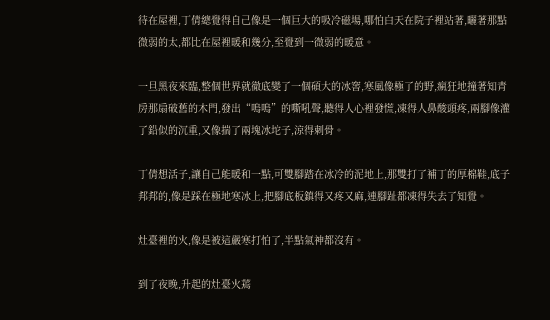待在屋裡,丁倩總覺得自己像是一個巨大的吸冷磁場,哪怕白天在院子裡站著,曬著那點微弱的太,都比在屋裡暖和幾分,至覺到一微弱的暖意。

一旦黑夜來臨,整個世界就徹底變了一個碩大的冰窖,寒風像極了的野,瘋狂地撞著知青房那扇破舊的木門,發出“嗚嗚”的嘶吼聲,聽得人心裡發慌,凍得人鼻酸頭疼,兩腳像灌了鉛似的沉重,又像揣了兩塊冰坨子,涼得刺骨。

丁倩想活子,讓自己能暖和一點,可雙腳踏在冰冷的泥地上,那雙打了補丁的厚棉鞋,底子邦邦的,像是踩在極地寒冰上,把腳底板鎮得又疼又麻,連腳趾都凍得失去了知覺。

灶臺裡的火,像是被這嚴寒打怕了,半點氣神都沒有。

到了夜晚,升起的灶臺火蔫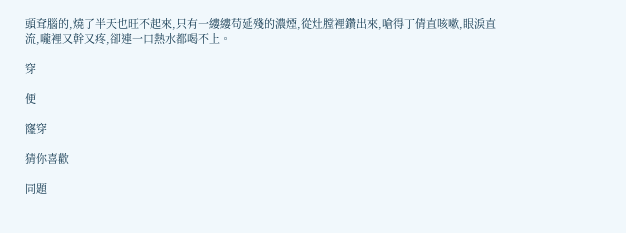頭耷腦的,燒了半天也旺不起來,只有一縷縷苟延殘的濃煙,從灶膛裡鑽出來,嗆得丁倩直咳嗽,眼淚直流,嚨裡又幹又疼,卻連一口熱水都喝不上。

穿

便

窿穿

猜你喜歡

同題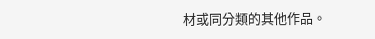材或同分類的其他作品。